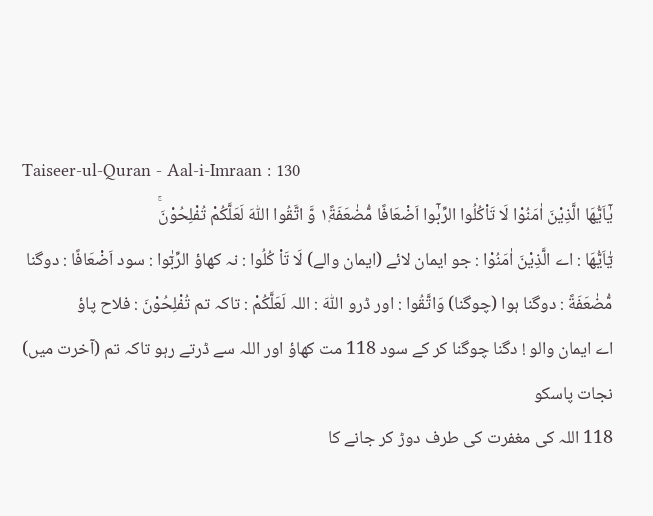Taiseer-ul-Quran - Aal-i-Imraan : 130
یٰۤاَیُّهَا الَّذِیْنَ اٰمَنُوْا لَا تَاْكُلُوا الرِّبٰۤوا اَضْعَافًا مُّضٰعَفَةً١۪ وَّ اتَّقُوا اللّٰهَ لَعَلَّكُمْ تُفْلِحُوْنَۚ
يٰٓاَيُّھَا : اے الَّذِيْنَ اٰمَنُوْا : جو ایمان لائے (ایمان والے) لَا تَاْ كُلُوا : نہ کھاؤ الرِّبٰٓوا : سود اَضْعَافًا : دوگنا مُّضٰعَفَةً : دوگنا ہوا (چوگنا) وَاتَّقُوا : اور ڈرو اللّٰهَ : اللہ لَعَلَّكُمْ : تاکہ تم تُفْلِحُوْنَ : فلاح پاؤ
اے ایمان والو ! دگنا چوگنا کر کے سود 118 مت کھاؤ اور اللہ سے ڈرتے رہو تاکہ تم (آخرت میں) نجات پاسکو
118 اللہ کی مغفرت کی طرف دوڑ کر جانے کا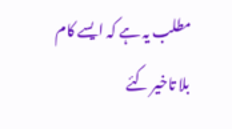مطلب یہ ہے کہ ایسے کام بلا تاخیر کئے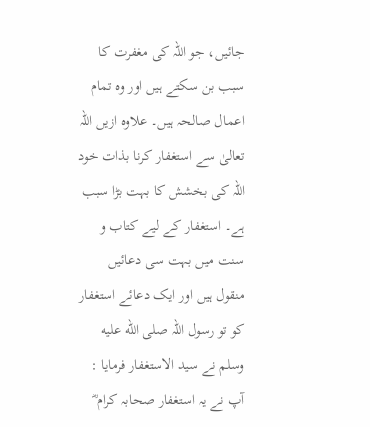جائیں، جو اللہ کی مغفرت کا سبب بن سکتے ہیں اور وہ تمام اعمال صالحہ ہیں۔ علاوہ ازیں اللہ تعالیٰ سے استغفار کرنا بذات خود اللہ کی بخشش کا بہت بڑا سبب ہے۔ استغفار کے لیے کتاب و سنت میں بہت سی دعائیں منقول ہیں اور ایک دعائے استغفار کو تو رسول اللہ صلى الله عليه وسلم نے سید الاستغفار فرمایا : آپ نے یہ استغفار صحابہ کرام ؓ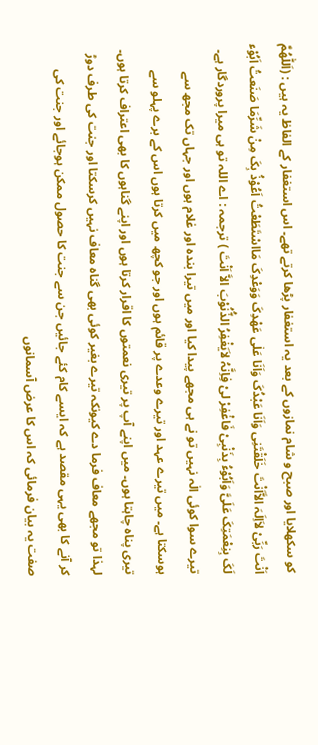کو سکھلایا اور صبح و شام نمازوں کے بعد یہ استغفار پڑھا کرتے تھے۔ اس استغفار کے الفاظ یہ ہیں : (اَللّٰھُمَّ اَنْتَ رَبِّیْ لاَاِلَہَ الاَّاَنْتَ خَلَقْتَنِی وَاَنَا عَبْدُکَ وَاَنَا عَلٰی عَھْدِکَ وَوَعْدِکَ مَااسْتَطَعْتُ اَعُوْذُ بِکَ مِنْ شَرِّمَا صَنَعتُ اَبُوْء لَکَ بِنِعْمَتِکَ عَلَیَّ وَاَبُوْءُ بِذَنْبِیْ فَاغْفِرْ لیْ فِاِنَّہُ لاَیَغْفِرُ الذُّنُوْبَ الاَّ اَنْتَ ) ترجمہ : اے اللہ تو ہی میرا پروردگار ہے۔ تیرے سوا کوئی الٰہ نہیں تو نے ہی مجھے پیدا کیا اور میں تیرا بندہ اور غلام ہوں اور جہاں تک مجھ سے ہوسکتا ہے۔ میں تیرے عہد اور تیرے وعدے پر قائم ہوں اور جو کچھ میں کرتا ہوں اس کے برے پہلو سے تیری پناہ چاہتا ہوں۔ میں اپنے آپ پر تیری نعمتوں کا اقرار کرتا ہوں اور اپنے گناہوں کا بھی اعتراف کرتا ہوں۔ لہذا تو مجھے معاف فرما دے کیونکہ تیرے بغیر کوئی بھی گناہ معاف نہیں کرسکتا اور جنت کی طرف دوڑ کر آنے کا بھی یہی مقصد ہے کہ ایسے کام کئے جائیں جن سے جنت کا حصول ممکن ہوجائے اور جنت کی صفت یہ بیان فرمائی کہ اس کا عرض آسمانوں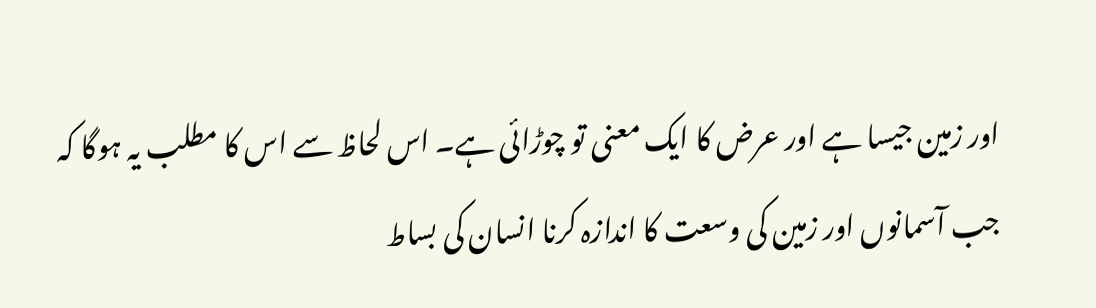اور زمین جیسا ہے اور عرض کا ایک معنی تو چوڑائی ہے۔ اس لحاظ سے اس کا مطلب یہ ہوگا کہ جب آسمانوں اور زمین کی وسعت کا اندازہ کرنا انسان کی بساط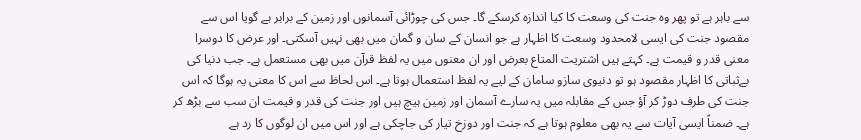سے باہر ہے تو پھر وہ جنت کی وسعت کا کیا اندازہ کرسکے گا۔ جس کی چوڑائی آسمانوں اور زمین کے برابر ہے گویا اس سے مقصود جنت کی ایسی لامحدود وسعت کا اظہار ہے جو انسان کے سان و گمان میں بھی نہیں آسکتی۔ اور عرض کا دوسرا معنی قدر و قیمت ہے۔ کہتے ہیں اشتریت المتاع بعرض اور ان معنوں میں یہ لفظ قرآن میں بھی مستعمل ہے۔ جب دنیا کی بےثباتی کا اظہار مقصود ہو تو دنیوی سازو سامان کے لیے یہ لفظ استعمال ہوتا ہے۔ اس لحاظ سے اس کا معنی یہ ہوگا کہ اس جنت کی طرف دوڑ کر آؤ جس کے مقابلہ میں یہ سارے آسمان اور زمین ہیچ ہیں اور جنت کی قدر و قیمت ان سب سے بڑھ کر ہے۔ ضمناً ایسی آیات سے یہ بھی معلوم ہوتا ہے کہ جنت اور دوزخ تیار کی جاچکی ہے اور اس میں ان لوگوں کا رد ہے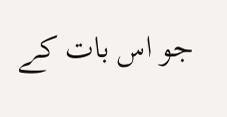جو اس بات کے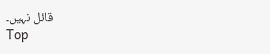قائل نہیں۔
Top